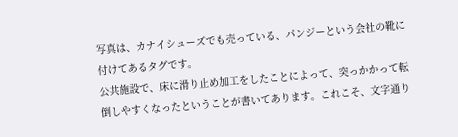写真は、カナイシューズでも売っている、パンジーという会社の靴に付けてあるタグです。
公共施設で、床に滑り止め加工をしたことによって、突っかかって転倒しやすくなったということが書いてあります。これこそ、文字通り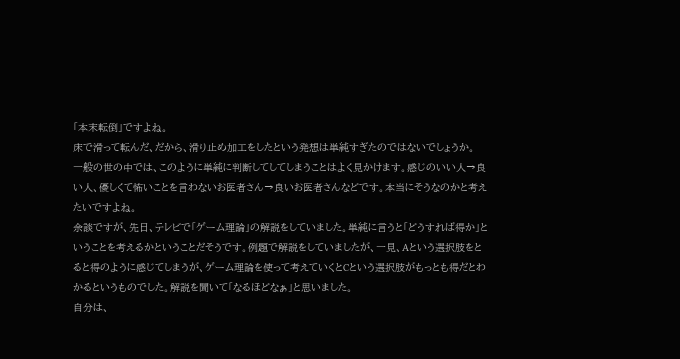「本末転倒」ですよね。
床で滑って転んだ、だから、滑り止め加工をしたという発想は単純すぎたのではないでしょうか。
一般の世の中では、このように単純に判断してしてしまうことはよく見かけます。感じのいい人→良い人、優しくて怖いことを言わないお医者さん→良いお医者さんなどです。本当にそうなのかと考えたいですよね。
余談ですが、先日、テレビで「ゲーム理論」の解説をしていました。単純に言うと「どうすれば得か」ということを考えるかということだそうです。例題で解説をしていましたが、一見、Aという選択肢をとると得のように感じてしまうが、ゲーム理論を使って考えていくとCという選択肢がもっとも得だとわかるというものでした。解説を聞いて「なるほどなぁ」と思いました。
自分は、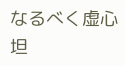なるべく虚心坦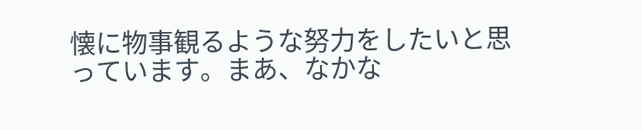懐に物事観るような努力をしたいと思っています。まあ、なかな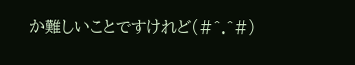か難しいことですけれど(#^.^#)